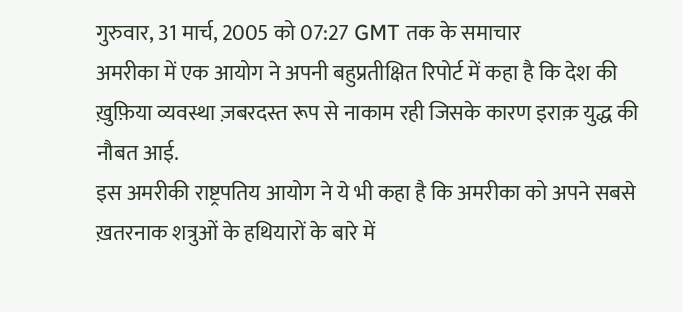गुरुवार, 31 मार्च, 2005 को 07:27 GMT तक के समाचार
अमरीका में एक आयोग ने अपनी बहुप्रतीक्षित रिपोर्ट में कहा है कि देश की ख़ुफ़िया व्यवस्था ज़बरदस्त रूप से नाकाम रही जिसके कारण इराक़ युद्ध की नौबत आई.
इस अमरीकी राष्ट्रपतिय आयोग ने ये भी कहा है कि अमरीका को अपने सबसे ख़तरनाक शत्रुओं के हथियारों के बारे में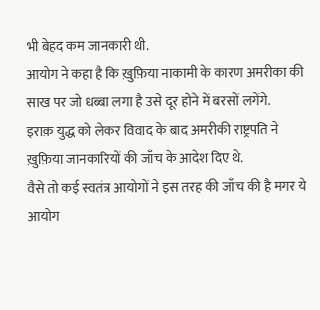भी बेहद कम जानकारी थी.
आयोग ने कहा है कि ख़ुफ़िया नाकामी के कारण अमरीका की साख पर जो धब्बा लगा है उसे दूर होने में बरसों लगेंगे.
इराक़ युद्ध को लेकर विवाद के बाद अमरीकी राष्ट्रपति ने ख़ुफ़िया जानकारियों की जाँच के आदेश दिए थे.
वैसे तो कई स्वतंत्र आयोगों ने इस तरह की जाँच की है मगर ये आयोग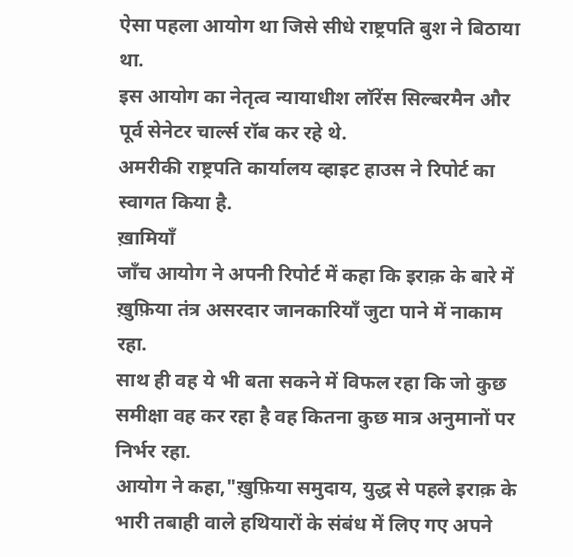ऐसा पहला आयोग था जिसे सीधे राष्ट्रपति बुश ने बिठाया था.
इस आयोग का नेतृत्व न्यायाधीश लॉरेंस सिल्बरमैन और पूर्व सेनेटर चार्ल्स रॉब कर रहे थे.
अमरीकी राष्ट्रपति कार्यालय व्हाइट हाउस ने रिपोर्ट का स्वागत किया है.
ख़ामियाँ
जाँच आयोग ने अपनी रिपोर्ट में कहा कि इराक़ के बारे में ख़ुफ़िया तंत्र असरदार जानकारियाँ जुटा पाने में नाकाम रहा.
साथ ही वह ये भी बता सकने में विफल रहा कि जो कुछ समीक्षा वह कर रहा है वह कितना कुछ मात्र अनुमानों पर निर्भर रहा.
आयोग ने कहा,"ख़ुफ़िया समुदाय, युद्ध से पहले इराक़ के भारी तबाही वाले हथियारों के संबंध में लिए गए अपने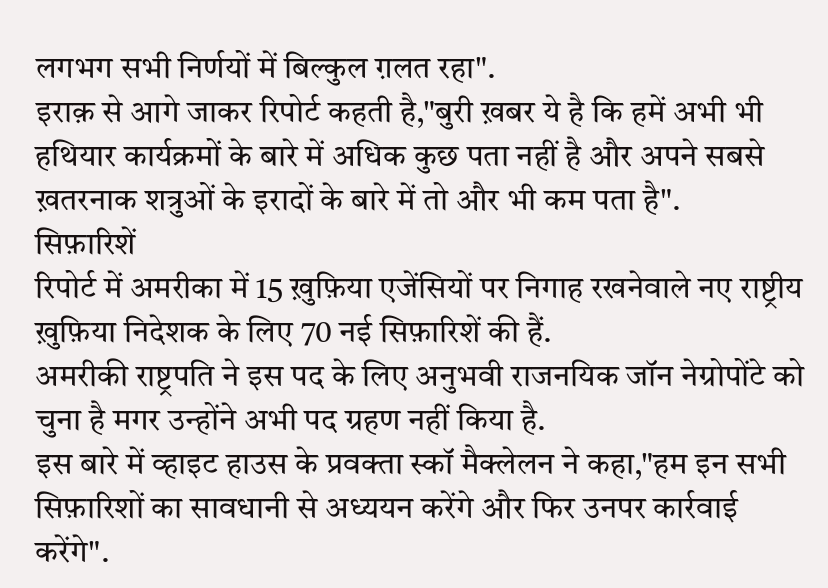लगभग सभी निर्णयों में बिल्कुल ग़लत रहा".
इराक़ से आगे जाकर रिपोर्ट कहती है,"बुरी ख़बर ये है कि हमें अभी भी हथियार कार्यक्रमों के बारे में अधिक कुछ पता नहीं है और अपने सबसे ख़तरनाक शत्रुओं के इरादों के बारे में तो और भी कम पता है".
सिफ़ारिशें
रिपोर्ट में अमरीका में 15 ख़ुफ़िया एजेंसियों पर निगाह रखनेवाले नए राष्ट्रीय ख़ुफ़िया निदेशक के लिए 70 नई सिफ़ारिशें की हैं.
अमरीकी राष्ट्रपति ने इस पद के लिए अनुभवी राजनयिक जॉन नेग्रोपोंटे को चुना है मगर उन्होंने अभी पद ग्रहण नहीं किया है.
इस बारे में व्हाइट हाउस के प्रवक्ता स्कॉ मैक्लेलन ने कहा,"हम इन सभी सिफ़ारिशों का सावधानी से अध्ययन करेंगे और फिर उनपर कार्रवाई करेंगे".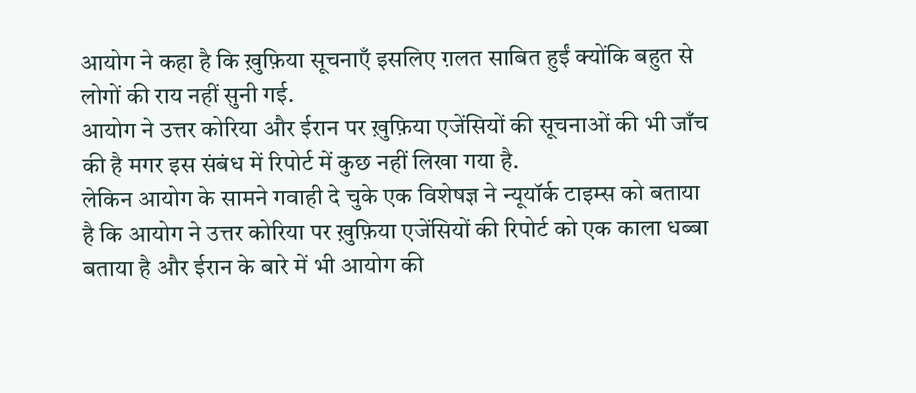आयोग ने कहा है कि ख़ुफ़िया सूचनाएँ इसलिए ग़लत साबित हुईं क्योंकि बहुत से लोगों की राय नहीं सुनी गई.
आयोग ने उत्तर कोरिया और ईरान पर ख़ुफ़िया एजेंसियों की सूचनाओं की भी जाँच की है मगर इस संबंध में रिपोर्ट में कुछ नहीं लिखा गया है.
लेकिन आयोग के सामने गवाही दे चुके एक विशेषज्ञ ने न्यूयॉर्क टाइम्स को बताया है कि आयोग ने उत्तर कोरिया पर ख़ुफ़िया एजेंसियों की रिपोर्ट को एक काला धब्बा बताया है और ईरान के बारे में भी आयोग की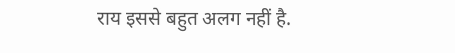राय इससे बहुत अलग नहीं है.